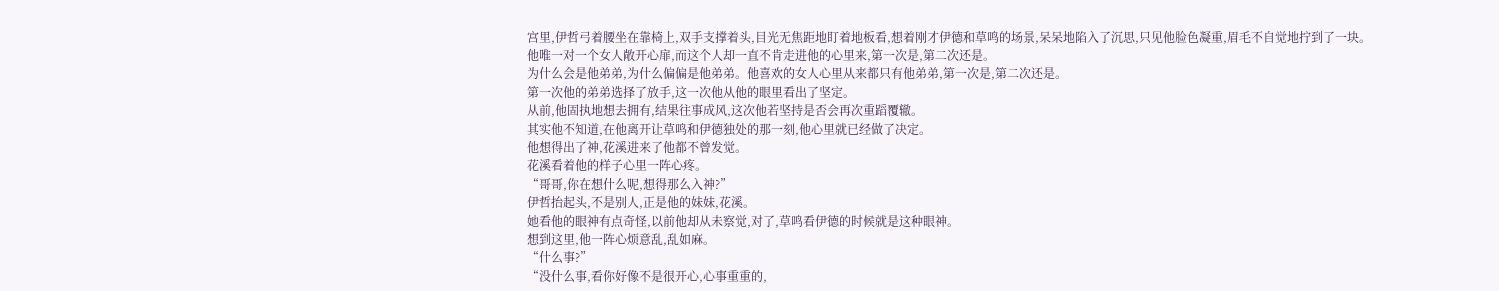宫里,伊哲弓着腰坐在靠椅上,双手支撑着头,目光无焦距地盯着地板看,想着刚才伊德和草鸣的场景,呆呆地陷入了沉思,只见他脸色凝重,眉毛不自觉地拧到了一块。
他唯一对一个女人敞开心扉,而这个人却一直不肯走进他的心里来,第一次是,第二次还是。
为什么会是他弟弟,为什么偏偏是他弟弟。他喜欢的女人心里从来都只有他弟弟,第一次是,第二次还是。
第一次他的弟弟选择了放手,这一次他从他的眼里看出了坚定。
从前,他固执地想去拥有,结果往事成风,这次他若坚持是否会再次重蹈覆辙。
其实他不知道,在他离开让草鸣和伊德独处的那一刻,他心里就已经做了决定。
他想得出了神,花溪进来了他都不曾发觉。
花溪看着他的样子心里一阵心疼。
“哥哥,你在想什么呢,想得那么入神?”
伊哲抬起头,不是别人,正是他的妹妹,花溪。
她看他的眼神有点奇怪,以前他却从未察觉,对了,草鸣看伊德的时候就是这种眼神。
想到这里,他一阵心烦意乱,乱如麻。
“什么事?”
“没什么事,看你好像不是很开心,心事重重的,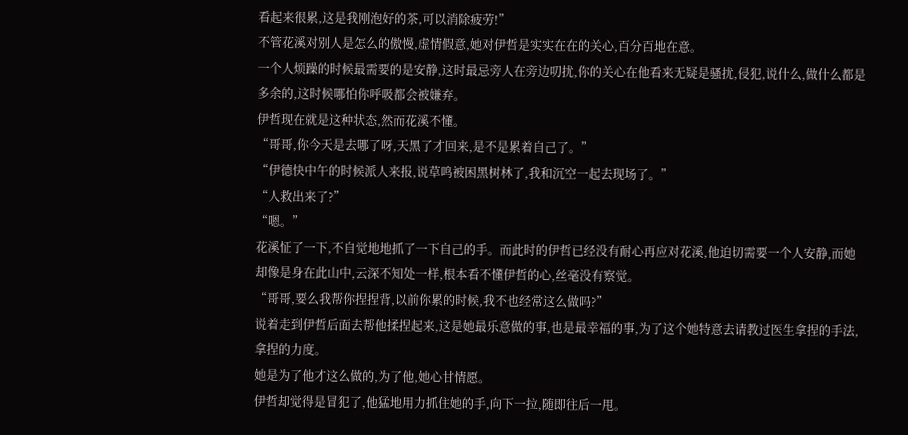看起来很累,这是我刚泡好的茶,可以消除疲劳!”
不管花溪对别人是怎么的傲慢,虚情假意,她对伊哲是实实在在的关心,百分百地在意。
一个人烦躁的时候最需要的是安静,这时最忌旁人在旁边叨扰,你的关心在他看来无疑是骚扰,侵犯,说什么,做什么都是多余的,这时候哪怕你呼吸都会被嫌弃。
伊哲现在就是这种状态,然而花溪不懂。
“哥哥,你今天是去哪了呀,天黑了才回来,是不是累着自己了。”
“伊德快中午的时候派人来报,说草鸣被困黑树林了,我和沉空一起去现场了。”
“人救出来了?”
“嗯。”
花溪怔了一下,不自觉地地抓了一下自己的手。而此时的伊哲已经没有耐心再应对花溪,他迫切需要一个人安静,而她却像是身在此山中,云深不知处一样,根本看不懂伊哲的心,丝毫没有察觉。
“哥哥,要么我帮你捏捏背,以前你累的时候,我不也经常这么做吗?”
说着走到伊哲后面去帮他揉捏起来,这是她最乐意做的事,也是最幸福的事,为了这个她特意去请教过医生拿捏的手法,拿捏的力度。
她是为了他才这么做的,为了他,她心甘情愿。
伊哲却觉得是冒犯了,他猛地用力抓住她的手,向下一拉,随即往后一甩。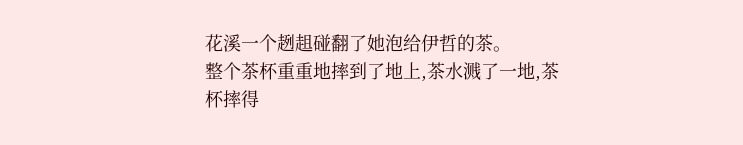花溪一个趔趄碰翻了她泡给伊哲的茶。
整个茶杯重重地摔到了地上,茶水溅了一地,茶杯摔得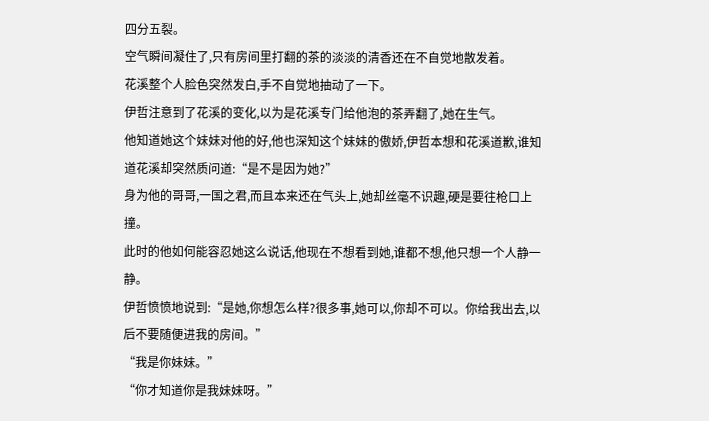四分五裂。
空气瞬间凝住了,只有房间里打翻的茶的淡淡的清香还在不自觉地散发着。
花溪整个人脸色突然发白,手不自觉地抽动了一下。
伊哲注意到了花溪的变化,以为是花溪专门给他泡的茶弄翻了,她在生气。
他知道她这个妹妹对他的好,他也深知这个妹妹的傲娇,伊哲本想和花溪道歉,谁知道花溪却突然质问道:“是不是因为她?”
身为他的哥哥,一国之君,而且本来还在气头上,她却丝毫不识趣,硬是要往枪口上撞。
此时的他如何能容忍她这么说话,他现在不想看到她,谁都不想,他只想一个人静一静。
伊哲愤愤地说到:“是她,你想怎么样?很多事,她可以,你却不可以。你给我出去,以后不要随便进我的房间。”
“我是你妹妹。”
“你才知道你是我妹妹呀。”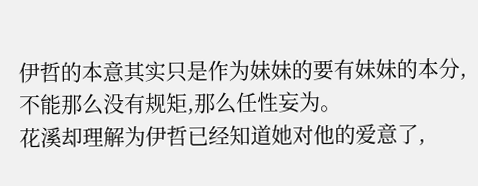伊哲的本意其实只是作为妹妹的要有妹妹的本分,不能那么没有规矩,那么任性妄为。
花溪却理解为伊哲已经知道她对他的爱意了,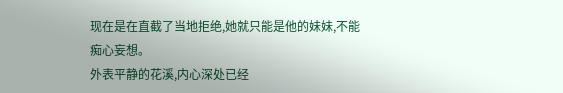现在是在直截了当地拒绝,她就只能是他的妹妹,不能痴心妄想。
外表平静的花溪,内心深处已经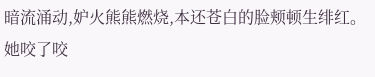暗流涌动,妒火熊熊燃烧,本还苍白的脸颊顿生绯红。
她咬了咬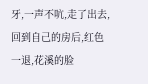牙,一声不吭,走了出去,回到自己的房后,红色一退,花溪的脸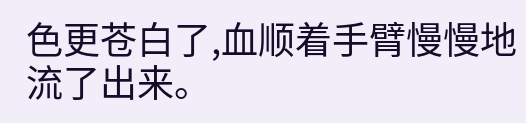色更苍白了,血顺着手臂慢慢地流了出来。